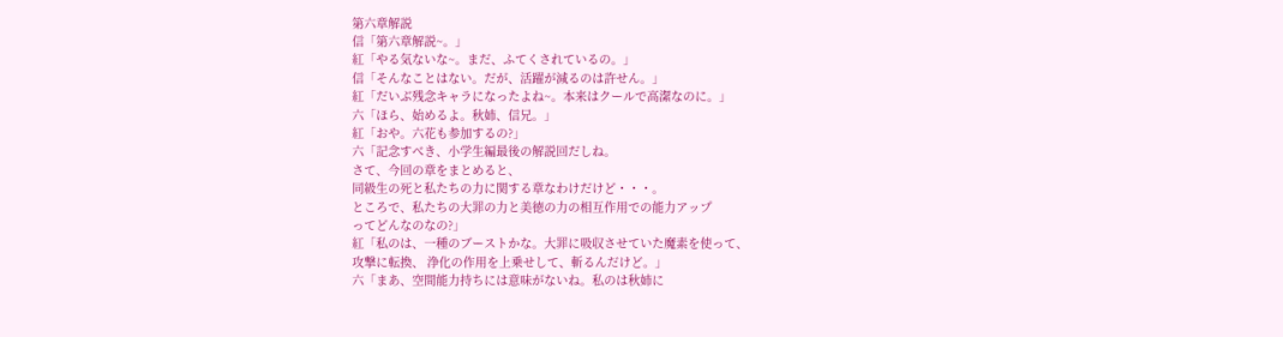第六章解説
信「第六章解説~。」
紅「やる気ないな~。まだ、ふてくされているの。」
信「そんなことはない。だが、活躍が減るのは許せん。」
紅「だいぶ残念キャラになったよね~。本来はクールで高潔なのに。」
六「ほら、始めるよ。秋姉、信兄。」
紅「おや。六花も参加するの?」
六「記念すべき、小学生編最後の解説回だしね。
さて、今回の章をまとめると、
同級生の死と私たちの力に関する章なわけだけど・・・。
ところで、私たちの大罪の力と美徳の力の相互作用での能力アップ
ってどんなのなの?」
紅「私のは、一種のブーストかな。大罪に吸収させていた魔素を使って、
攻撃に転換、 浄化の作用を上乗せして、斬るんだけど。」
六「まあ、空間能力持ちには意味がないね。私のは秋姉に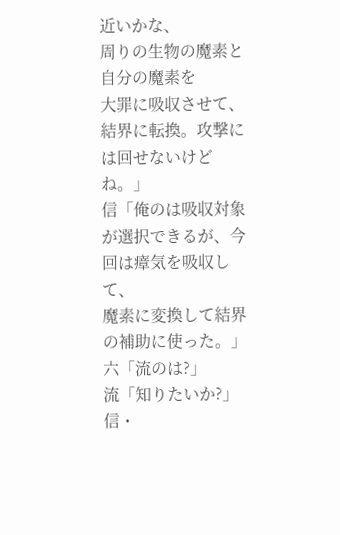近いかな、
周りの生物の魔素と自分の魔素を
大罪に吸収させて、結界に転換。攻撃には回せないけどね。」
信「俺のは吸収対象が選択できるが、今回は瘴気を吸収して、
魔素に変換して結界の補助に使った。」
六「流のは?」
流「知りたいか?」
信・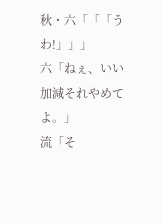秋・六「「「うわ!」」」
六「ねぇ、いい加減それやめてよ。」
流「そ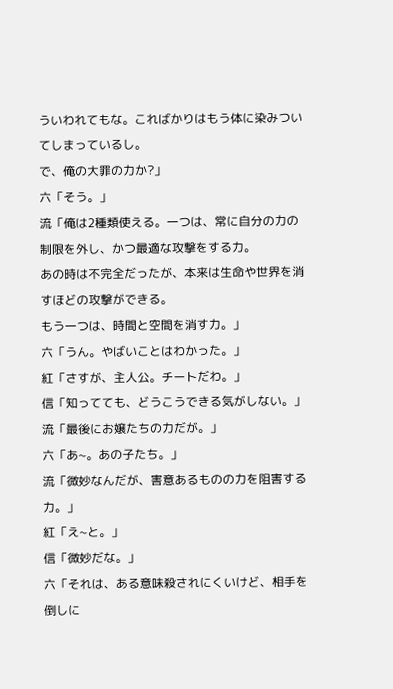ういわれてもな。こればかりはもう体に染みついてしまっているし。
で、俺の大罪の力か?」
六「そう。」
流「俺は2種類使える。一つは、常に自分の力の制限を外し、かつ最適な攻撃をする力。
あの時は不完全だったが、本来は生命や世界を消すほどの攻撃ができる。
もう一つは、時間と空間を消す力。」
六「うん。やばいことはわかった。」
紅「さすが、主人公。チートだわ。」
信「知ってても、どうこうできる気がしない。」
流「最後にお嬢たちの力だが。」
六「あ~。あの子たち。」
流「微妙なんだが、害意あるものの力を阻害する力。」
紅「え~と。」
信「微妙だな。」
六「それは、ある意味殺されにくいけど、相手を倒しに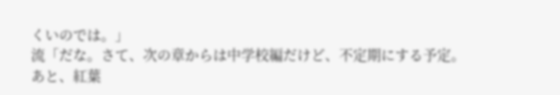くいのでは。」
流「だな。さて、次の章からは中学校編だけど、不定期にする予定。
あと、紅葉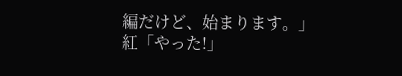編だけど、始まります。」
紅「やった!」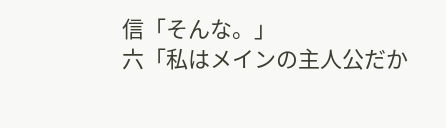信「そんな。」
六「私はメインの主人公だか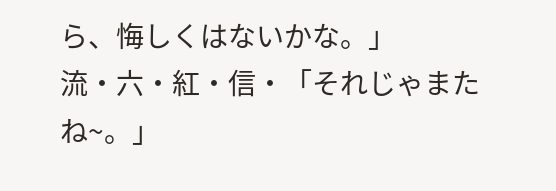ら、悔しくはないかな。」
流・六・紅・信・「それじゃまたね~。」